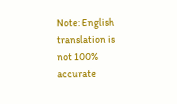Note: English translation is not 100% accurate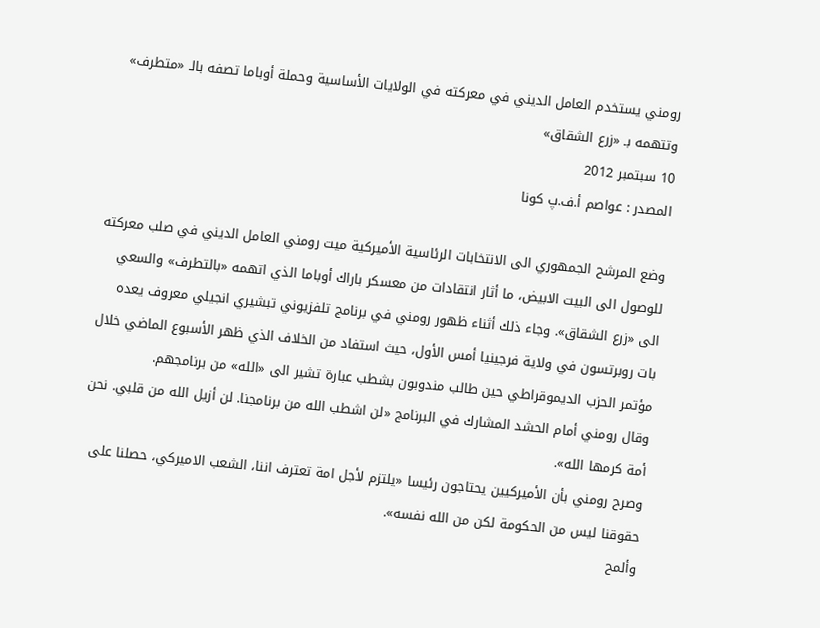رومني يستخدم العامل الديني في معركته في الولايات الأساسية وحملة أوباما تصفه بالـ «متطرف» وتتهمه بـ «زرع الشقاق»
10 سبتمبر 2012
المصدر : عواصم أ.ف.پ كونا

وضع المرشح الجمهوري الى الانتخابات الرئاسية الأميركية ميت رومني العامل الديني في صلب معركته للوصول الى البيت الابيض، ما أثار انتقادات من معسكر باراك أوباما الذي اتهمه «بالتطرف» والسعي الى «زرع الشقاق». وجاء ذلك أثناء ظهور رومني في برنامج تلفزيوني تبشيري انجيلي معروف يعده بات روبرتسون في ولاية فرجينيا أمس الأول، حيث استفاد من الخلاف الذي ظهر الأسبوع الماضي خلال مؤتمر الحزب الديموقراطي حين طالب مندوبون بشطب عبارة تشير الى «الله» من برنامجهم.
وقال رومني أمام الحشد المشارك في البرنامج «لن اشطب الله من برنامجنا. لن أزيل الله من قلبي. نحن أمة كرمها الله».
وصرح رومني بأن الأميركيين يحتاجون رئيسا «يلتزم لأجل امة تعترف اننا، الشعب الاميركي، حصلنا على حقوقنا ليس من الحكومة لكن من الله نفسه».
وألمح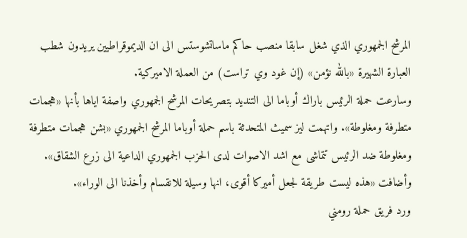المرشح الجمهوري الذي شغل سابقا منصب حاكم ماساتشوستس الى ان الديموقراطيين يريدون شطب العبارة الشهيرة «بالله نؤمن» (إن غود وي تراست) من العملة الاميركية.
وسارعت حملة الرئيس باراك أوباما الى التنديد بتصريحات المرشح الجمهوري واصفة اياها بأنها «هجمات متطرفة ومغلوطة». واتهمت ليز سميث المتحدثة باسم حملة أوباما المرشح الجمهوري «بشن هجمات متطرفة ومغلوطة ضد الرئيس تتماشى مع اشد الاصوات لدى الحزب الجمهوري الداعية الى زرع الشقاق».
وأضافت «هذه ليست طريقة لجعل أميركا أقوى، انها وسيلة للانقسام وأخذنا الى الوراء».
ورد فريق حملة رومني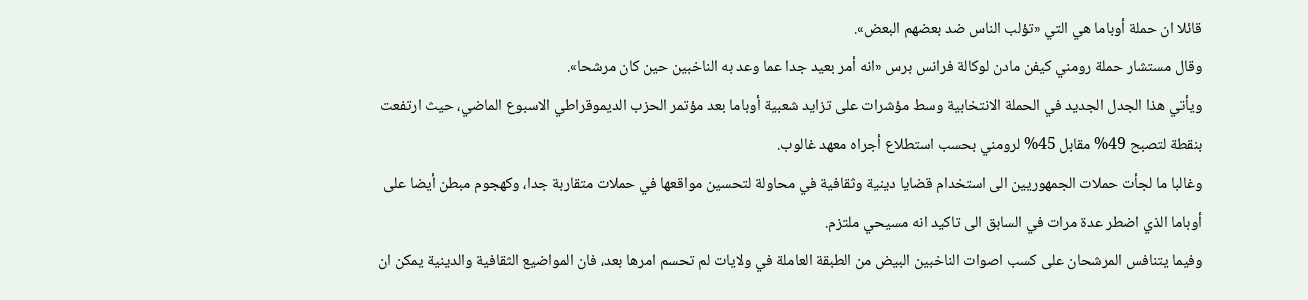قائلا ان حملة أوباما هي التي «تؤلب الناس ضد بعضهم البعض».
وقال مستشار حملة رومني كيفن مادن لوكالة فرانس برس «انه أمر بعيد جدا عما وعد به الناخبين حين كان مرشحا».
ويأتي هذا الجدل الجديد في الحملة الانتخابية وسط مؤشرات على تزايد شعبية أوباما بعد مؤتمر الحزب الديموقراطي الاسبوع الماضي، حيث ارتفعت بنقطة لتصبح 49% مقابل 45% لرومني بحسب استطلاع أجراه معهد غالوب.
وغالبا ما لجأت حملات الجمهوريين الى استخدام قضايا دينية وثقافية في محاولة لتحسين مواقعها في حملات متقاربة جدا، وكهجوم مبطن أيضا على أوباما الذي اضطر عدة مرات في السابق الى تاكيد انه مسيحي ملتزم.
وفيما يتنافس المرشحان على كسب اصوات الناخبين البيض من الطبقة العاملة في ولايات لم تحسم امرها بعد، فان المواضيع الثقافية والدينية يمكن ان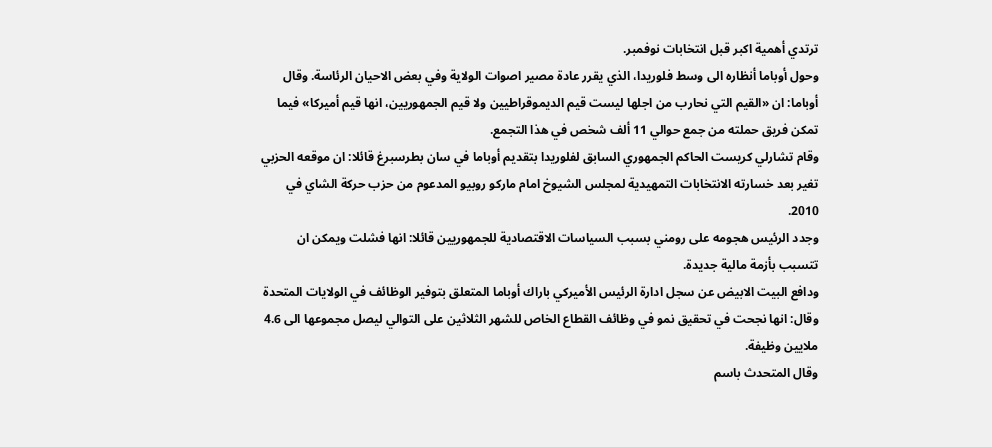ترتدي أهمية اكبر قبل انتخابات نوفمبر.
وحول أوباما أنظاره الى وسط فلوريدا، الذي يقرر عادة مصير اصوات الولاية وفي بعض الاحيان الرئاسة. وقال أوباما: ان «القيم التي نحارب من اجلها ليست قيم الديموقراطيين ولا قيم الجمهوريين، انها قيم أميركا» فيما تمكن فريق حملته من جمع حوالي 11 ألف شخص في هذا التجمع.
وقام تشارلي كريست الحاكم الجمهوري السابق لفلوريدا بتقديم أوباما في سان بطرسبرغ قائلا: ان موقعه الحزبي تغير بعد خسارته الانتخابات التمهيدية لمجلس الشيوخ امام ماركو روبيو المدعوم من حزب حركة الشاي في 2010.
وجدد الرئيس هجومه على رومني بسبب السياسات الاقتصادية للجمهوريين قائلا: انها فشلت ويمكن ان تتسبب بأزمة مالية جديدة.
ودافع البيت الابيض عن سجل ادارة الرئيس الأميركي باراك أوباما المتعلق بتوفير الوظائف في الولايات المتحدة وقال: انها نجحت في تحقيق نمو في وظائف القطاع الخاص للشهر الثلاثين على التوالي ليصل مجموعها الى 4.6 ملايين وظيفة.
وقال المتحدث باسم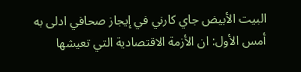البيت الأبيض جاي كارني في إيجاز صحافي ادلى به أمس الأول: ان الأزمة الاقتصادية التي تعيشها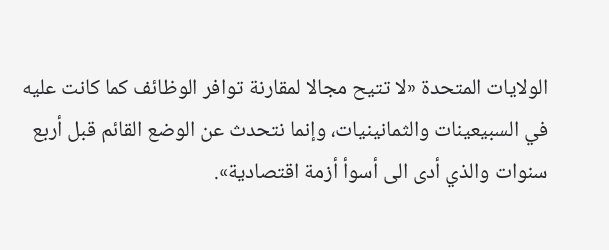الولايات المتحدة «لا تتيح مجالا لمقارنة توافر الوظائف كما كانت عليه في السبيعينات والثمانينيات، وإنما نتحدث عن الوضع القائم قبل أربع سنوات والذي أدى الى أسوأ أزمة اقتصادية».